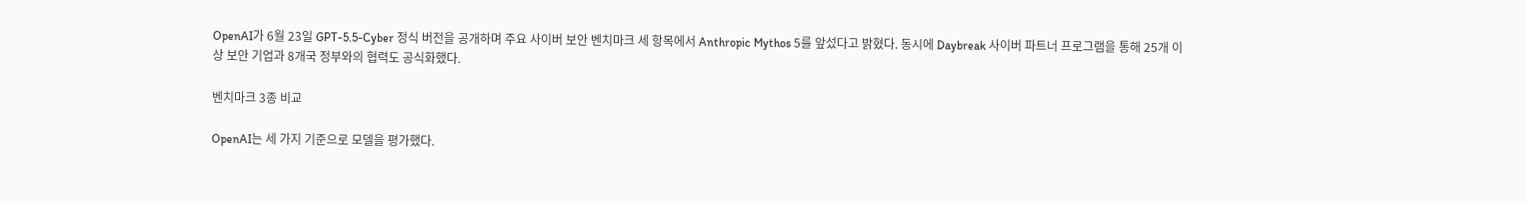OpenAI가 6월 23일 GPT-5.5-Cyber 정식 버전을 공개하며 주요 사이버 보안 벤치마크 세 항목에서 Anthropic Mythos 5를 앞섰다고 밝혔다. 동시에 Daybreak 사이버 파트너 프로그램을 통해 25개 이상 보안 기업과 8개국 정부와의 협력도 공식화했다.

벤치마크 3종 비교

OpenAI는 세 가지 기준으로 모델을 평가했다.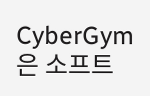CyberGym은 소프트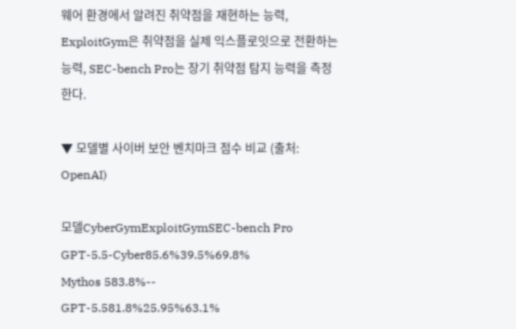웨어 환경에서 알려진 취약점을 재현하는 능력, ExploitGym은 취약점을 실제 익스플로잇으로 전환하는 능력, SEC-bench Pro는 장기 취약점 탐지 능력을 측정한다.

▼ 모델별 사이버 보안 벤치마크 점수 비교 (출처: OpenAI)

모델CyberGymExploitGymSEC-bench Pro
GPT-5.5-Cyber85.6%39.5%69.8%
Mythos 583.8%--
GPT-5.581.8%25.95%63.1%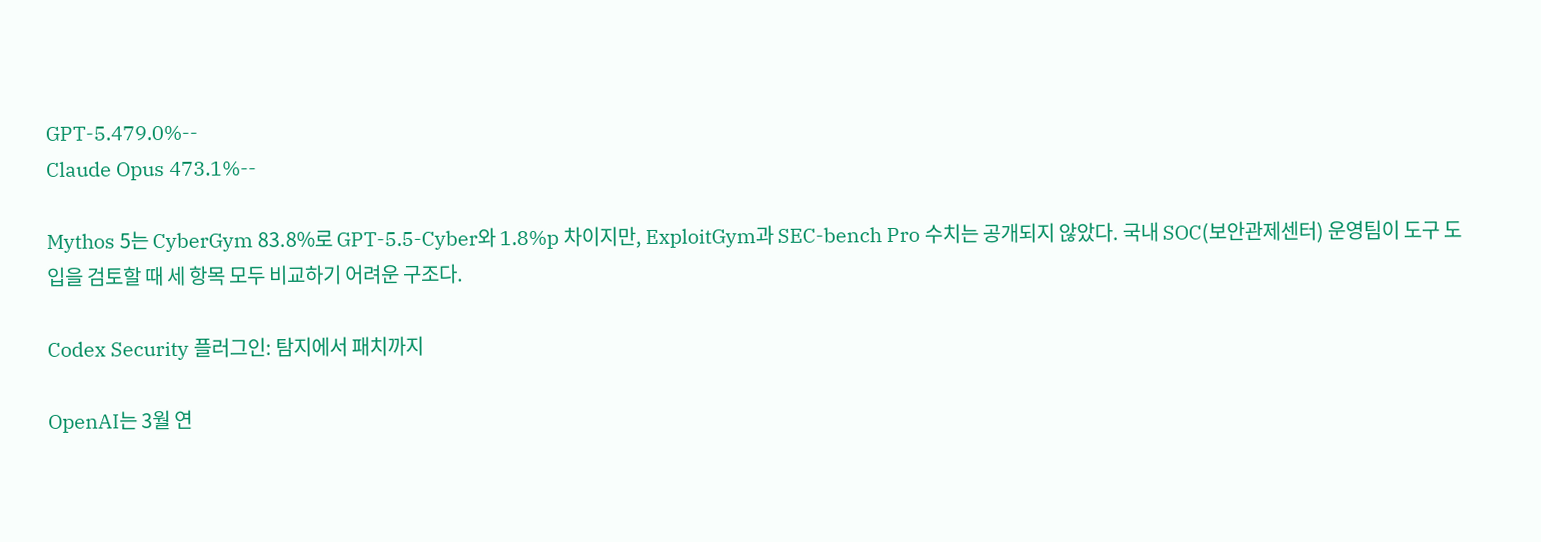GPT-5.479.0%--
Claude Opus 473.1%--

Mythos 5는 CyberGym 83.8%로 GPT-5.5-Cyber와 1.8%p 차이지만, ExploitGym과 SEC-bench Pro 수치는 공개되지 않았다. 국내 SOC(보안관제센터) 운영팀이 도구 도입을 검토할 때 세 항목 모두 비교하기 어려운 구조다.

Codex Security 플러그인: 탐지에서 패치까지

OpenAI는 3월 연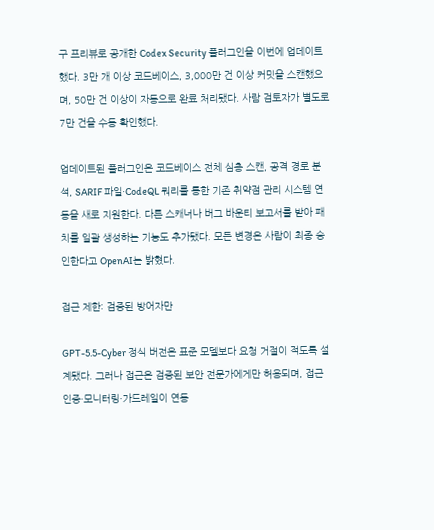구 프리뷰로 공개한 Codex Security 플러그인을 이번에 업데이트했다. 3만 개 이상 코드베이스, 3,000만 건 이상 커밋을 스캔했으며, 50만 건 이상이 자동으로 완료 처리됐다. 사람 검토자가 별도로 7만 건을 수동 확인했다.

업데이트된 플러그인은 코드베이스 전체 심층 스캔, 공격 경로 분석, SARIF 파일·CodeQL 쿼리를 통한 기존 취약점 관리 시스템 연동을 새로 지원한다. 다른 스캐너나 버그 바운티 보고서를 받아 패치를 일괄 생성하는 기능도 추가됐다. 모든 변경은 사람이 최종 승인한다고 OpenAI는 밝혔다.

접근 제한: 검증된 방어자만

GPT-5.5-Cyber 정식 버전은 표준 모델보다 요청 거절이 적도록 설계됐다. 그러나 접근은 검증된 보안 전문가에게만 허용되며, 접근 인증·모니터링·가드레일이 연동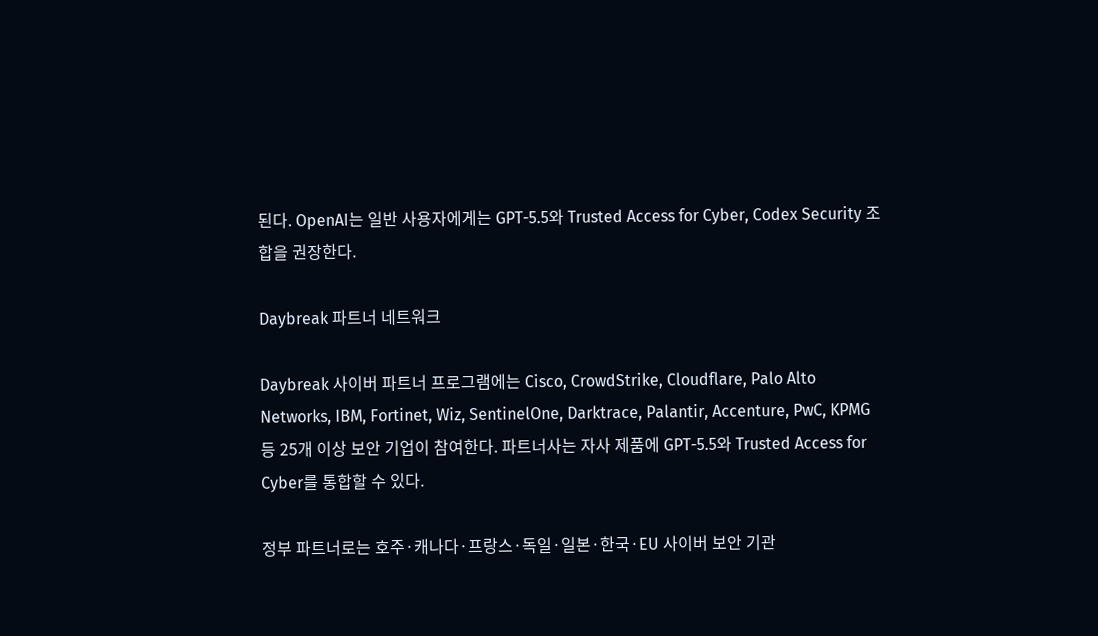된다. OpenAI는 일반 사용자에게는 GPT-5.5와 Trusted Access for Cyber, Codex Security 조합을 권장한다.

Daybreak 파트너 네트워크

Daybreak 사이버 파트너 프로그램에는 Cisco, CrowdStrike, Cloudflare, Palo Alto Networks, IBM, Fortinet, Wiz, SentinelOne, Darktrace, Palantir, Accenture, PwC, KPMG 등 25개 이상 보안 기업이 참여한다. 파트너사는 자사 제품에 GPT-5.5와 Trusted Access for Cyber를 통합할 수 있다.

정부 파트너로는 호주·캐나다·프랑스·독일·일본·한국·EU 사이버 보안 기관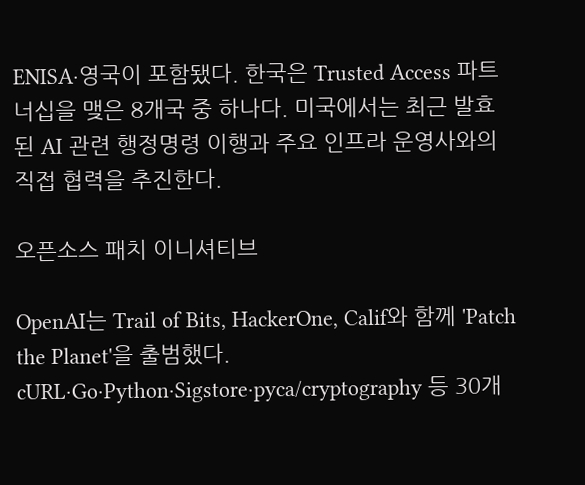ENISA·영국이 포함됐다. 한국은 Trusted Access 파트너십을 맺은 8개국 중 하나다. 미국에서는 최근 발효된 AI 관련 행정명령 이행과 주요 인프라 운영사와의 직접 협력을 추진한다.

오픈소스 패치 이니셔티브

OpenAI는 Trail of Bits, HackerOne, Calif와 함께 'Patch the Planet'을 출범했다. cURL·Go·Python·Sigstore·pyca/cryptography 등 30개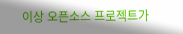이상 오픈소스 프로젝트가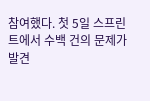참여했다. 첫 5일 스프린트에서 수백 건의 문제가 발견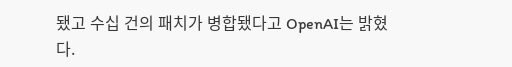됐고 수십 건의 패치가 병합됐다고 OpenAI는 밝혔다.